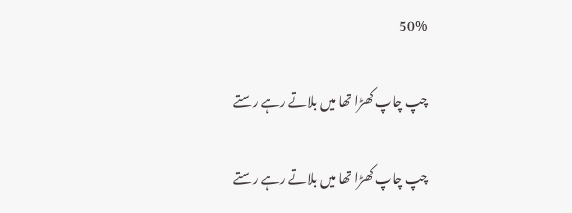50%

چپ چاپ کھڑا تھا میں بلاتے رہے رستے

چپ چاپ کھڑا تھا میں بلاتے رہے رستے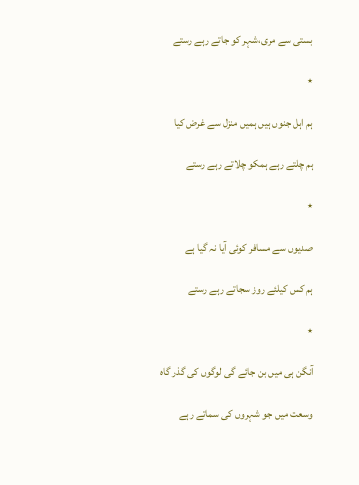بستی سے مری،شہر کو جاتے رہے رستے

٭

ہم اہل جنوں ہیں ہمیں منزل سے غرض کیا

ہم چلتے رہے ہمکو چلاتے رہے رستے

٭

صدیوں سے مسافر کوئی آیا نہ گیا ہے

ہم کس کیلئے روز سجاتے رہے رستے

٭

آنگن ہی میں بن جائے گی لوگوں کی گذر گاہ

وسعت میں جو شہروں کی سماتے رہے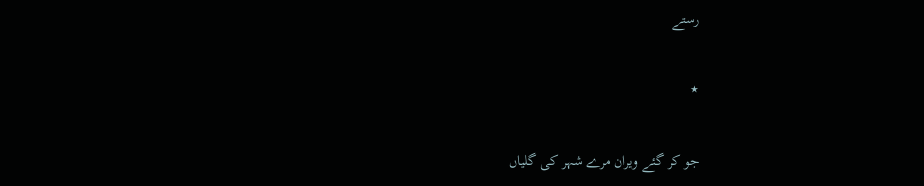رستے

٭

جو کر گئے ویران مرے شہر کی گلیاں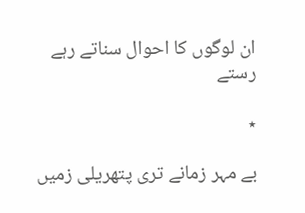ان لوگوں کا احوال سناتے رہے رستے

٭

بے مہر زمانے تری پتھریلی زمیں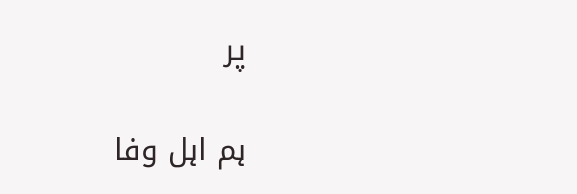پر

ہم اہل وفا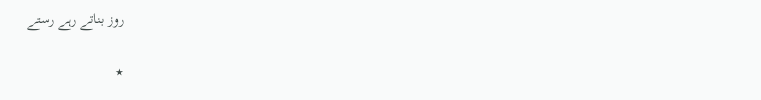روز بناتے رہے رستے

٭